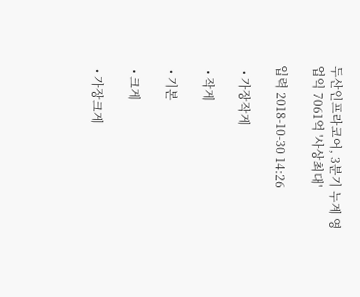두산인프라코어, 3분기 누계 영업익 7061억 '사상최대'

입력 2018-10-30 14:26

  • 가장작게

  • 작게

  • 기본

  • 크게

  • 가장크게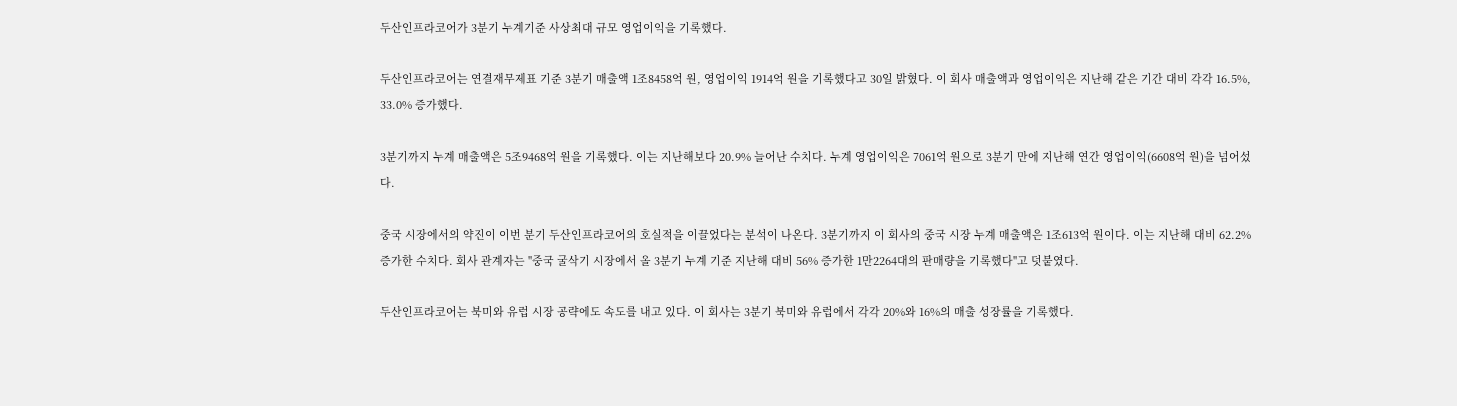두산인프라코어가 3분기 누계기준 사상최대 규모 영업이익을 기록했다.

두산인프라코어는 연결재무제표 기준 3분기 매출액 1조8458억 원, 영업이익 1914억 원을 기록했다고 30일 밝혔다. 이 회사 매출액과 영업이익은 지난해 같은 기간 대비 각각 16.5%, 33.0% 증가했다.

3분기까지 누계 매출액은 5조9468억 원을 기록했다. 이는 지난해보다 20.9% 늘어난 수치다. 누계 영업이익은 7061억 원으로 3분기 만에 지난해 연간 영업이익(6608억 원)을 넘어섰다.

중국 시장에서의 약진이 이번 분기 두산인프라코어의 호실적을 이끌었다는 분석이 나온다. 3분기까지 이 회사의 중국 시장 누계 매출액은 1조613억 원이다. 이는 지난해 대비 62.2% 증가한 수치다. 회사 관계자는 "중국 굴삭기 시장에서 올 3분기 누계 기준 지난해 대비 56% 증가한 1만2264대의 판매량을 기록했다"고 덧붙였다.

두산인프라코어는 북미와 유럽 시장 공략에도 속도를 내고 있다. 이 회사는 3분기 북미와 유럽에서 각각 20%와 16%의 매출 성장률을 기록했다.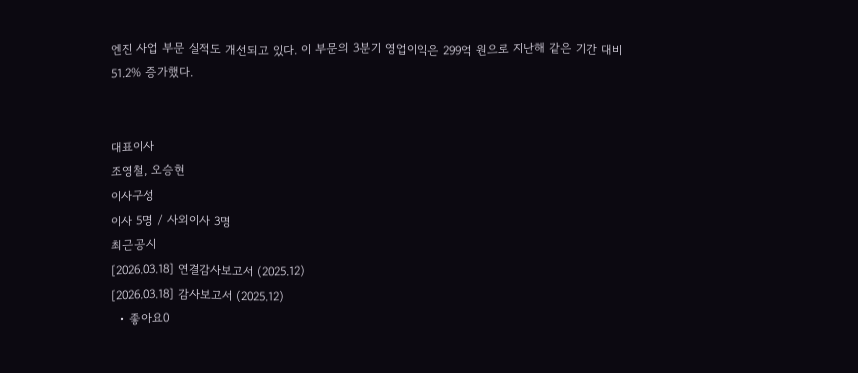엔진 사업 부문 실적도 개선되고 있다. 이 부문의 3분기 영업이익은 299억 원으로 지난해 같은 기간 대비 51.2% 증가했다.


대표이사
조영철, 오승현
이사구성
이사 5명 / 사외이사 3명
최근공시
[2026.03.18] 연결감사보고서 (2025.12)
[2026.03.18] 감사보고서 (2025.12)
  • 좋아요0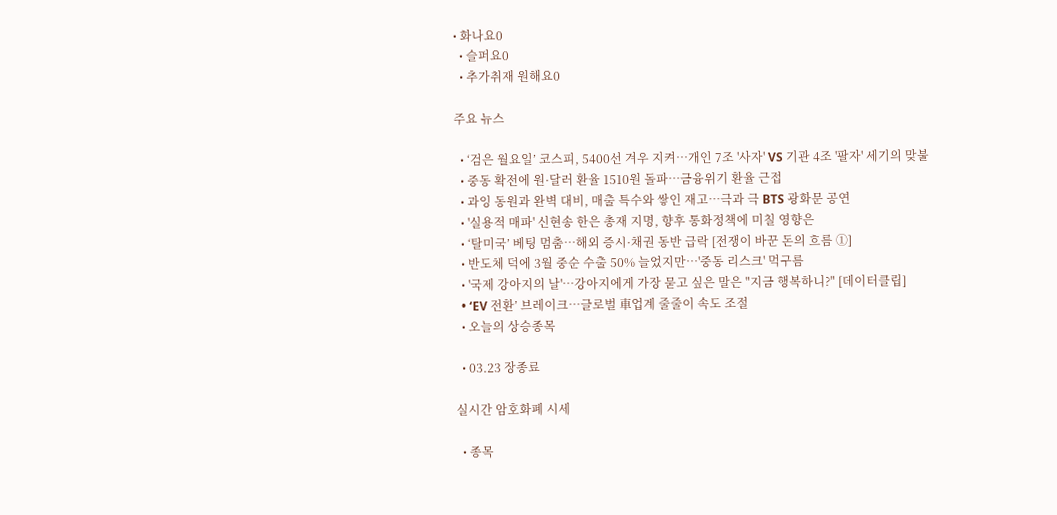• 화나요0
  • 슬퍼요0
  • 추가취재 원해요0

주요 뉴스

  • ‘검은 월요일’ 코스피, 5400선 겨우 지켜⋯개인 7조 '사자' VS 기관 4조 '팔자' 세기의 맞불
  • 중동 확전에 원·달러 환율 1510원 돌파…금융위기 환율 근접
  • 과잉 동원과 완벽 대비, 매출 특수와 쌓인 재고…극과 극 BTS 광화문 공연
  • '실용적 매파' 신현송 한은 총재 지명, 향후 통화정책에 미칠 영향은
  • ‘탈미국’ 베팅 멈춤…해외 증시·채권 동반 급락 [전쟁이 바꾼 돈의 흐름 ①]
  • 반도체 덕에 3월 중순 수출 50% 늘었지만⋯'중동 리스크' 먹구름
  • '국제 강아지의 날'…강아지에게 가장 묻고 싶은 말은 "지금 행복하니?" [데이터클립]
  • ‘EV 전환’ 브레이크…글로벌 車업계 줄줄이 속도 조절
  • 오늘의 상승종목

  • 03.23 장종료

실시간 암호화폐 시세

  • 종목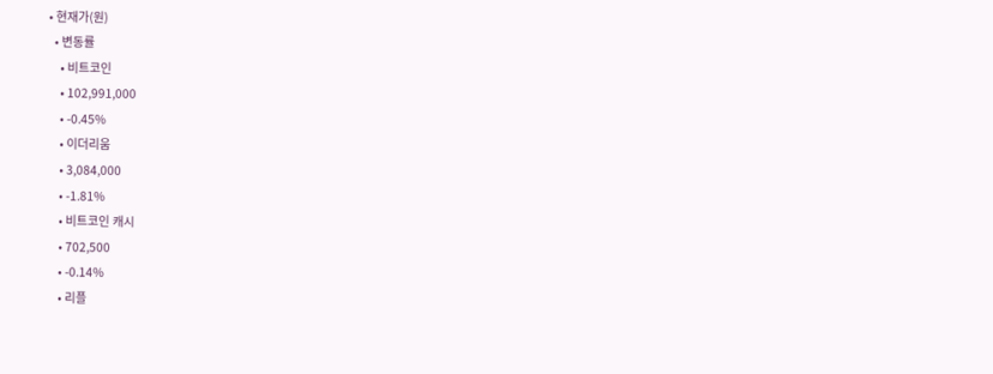• 현재가(원)
  • 변동률
    • 비트코인
    • 102,991,000
    • -0.45%
    • 이더리움
    • 3,084,000
    • -1.81%
    • 비트코인 캐시
    • 702,500
    • -0.14%
    • 리플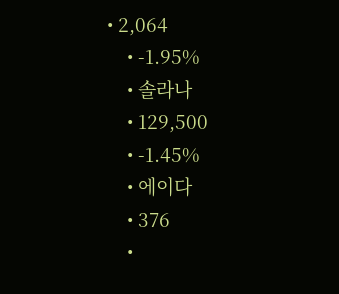• 2,064
    • -1.95%
    • 솔라나
    • 129,500
    • -1.45%
    • 에이다
    • 376
    •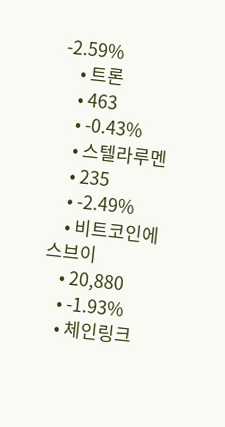-2.59%
    • 트론
    • 463
    • -0.43%
    • 스텔라루멘
    • 235
    • -2.49%
    • 비트코인에스브이
    • 20,880
    • -1.93%
    • 체인링크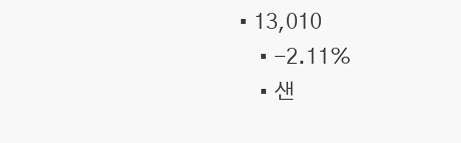• 13,010
    • -2.11%
    • 샌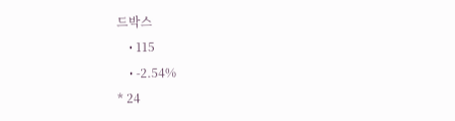드박스
    • 115
    • -2.54%
* 24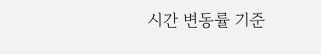시간 변동률 기준